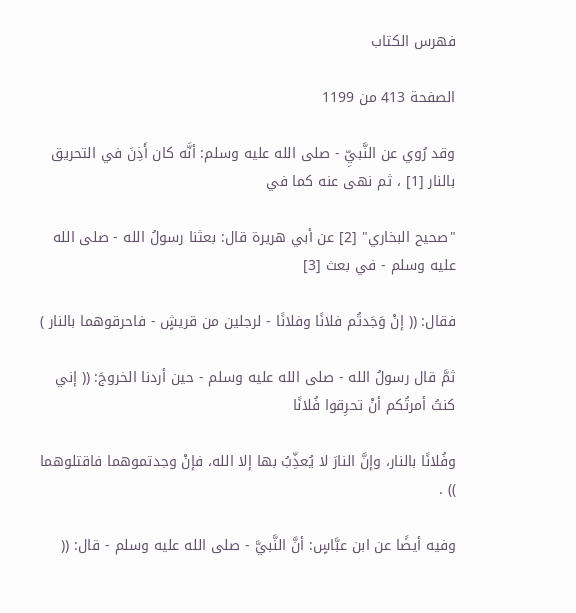فهرس الكتاب

الصفحة 413 من 1199

وقد رُوي عن النَّبيِّ - صلى الله عليه وسلم: أنَّه كان أَذِنَ في التحريق بالنار [1] ، ثم نهى عنه كما في

"صحيح البخاري" [2] عن أبي هريرة قال: بعثنا رسولُ الله - صلى الله عليه وسلم - في بعث [3]

فقال: (( إنْ وَجَدتُم فلانًا وفلانًا - لرجلين من قريشٍ - فاحرقوهما بالنار )

ثمَّ قال رسولُ الله - صلى الله عليه وسلم - حين أردنا الخروجَ: (( إني كنتُ أمرتُكم أنْ تحرِقوا فُلانًا

وفُلانًا بالنار، وإنَّ النارَ لا يُعذِّبُ بها إلا الله، فإنْ وجدتموهما فاقتلوهما )) .

وفيه أيضًا عن ابن عبَّاسٍ: أنَّ النَّبيَّ - صلى الله عليه وسلم - قال: ((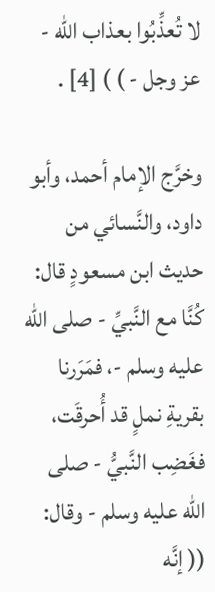لا تُعذِّبُوا بعذاب الله - عز وجل - ) ) [4] .

وخرَّج الإمام أحمد، وأبو داود، والنَّسائي من حديث ابن مسعودٍ قال: كُنَّا مع النَّبيِّ - صلى الله عليه وسلم -، فمَرَرنا بقريةِ نملٍ قد أُحرقَت، فغَضِب النَّبيُّ - صلى الله عليه وسلم - وقال: (( إنَّه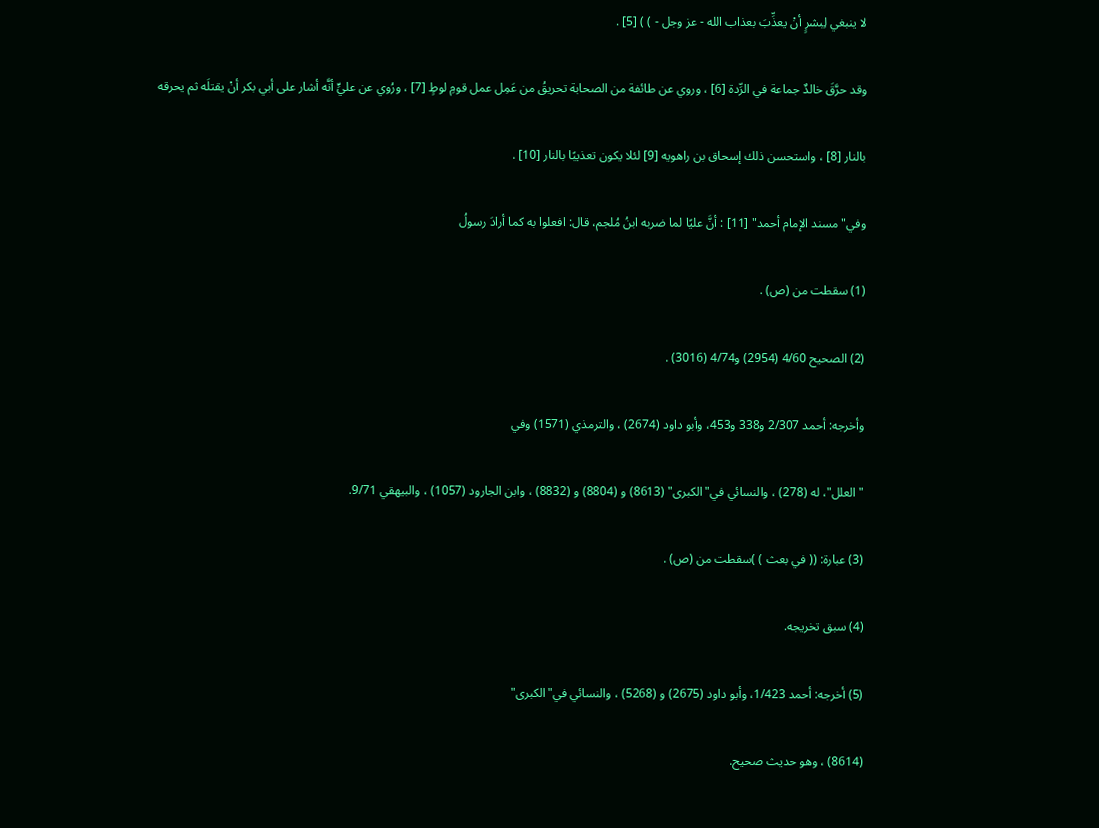لا ينبغي لِبشرٍ أنْ يعذِّبَ بعذاب الله - عز وجل - ) ) [5] .

وقد حرَّقَ خالدٌ جماعة في الرِّدة [6] ، وروي عن طائفة من الصحابة تحريقُ من عَمِل عمل قومِ لوطٍ [7] ، ورُوي عن عليٍّ أنَّه أشار على أبي بكر أنْ يقتلَه ثم يحرقه

بالنار [8] ، واستحسن ذلك إسحاق بن راهويه [9] لئلا يكون تعذيبًا بالنار [10] .

وفي"مسند الإمام أحمد" [11] : أنَّ عليًا لما ضربه ابنُ مُلجم، قال: افعلوا به كما أرادَ رسولُ

(1) سقطت من (ص) .

(2) الصحيح 4/60 (2954) و4/74 (3016) .

وأخرجه: أحمد 2/307 و338 و453، وأبو داود (2674) ، والترمذي (1571) وفي

"العلل"، له (278) ، والنسائي في"الكبرى" (8613) و (8804) و (8832) ، وابن الجارود (1057) ، والبيهقي 9/71.

(3) عبارة: (( في بعث ) )سقطت من (ص) .

(4) سبق تخريجه.

(5) أخرجه: أحمد 1/423، وأبو داود (2675) و (5268) ، والنسائي في"الكبرى"

(8614) ، وهو حديث صحيح.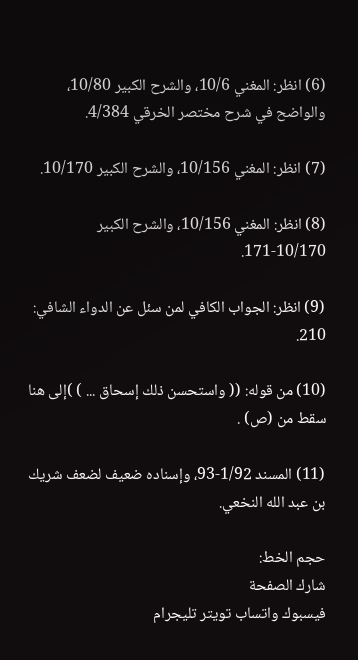(6) انظر: المغني 10/6، والشرح الكبير 10/80، والواضح في شرح مختصر الخرقي 4/384.

(7) انظر: المغني 10/156، والشرح الكبير 10/170.

(8) انظر: المغني 10/156، والشرح الكبير 10/170-171.

(9) انظر: الجواب الكافي لمن سئل عن الدواء الشافي: 210.

(10) من قوله: (( واستحسن ذلك إسحاق ... ) )إلى هنا سقط من (ص) .

(11) المسند 1/92-93، وإسناده ضعيف لضعف شريك بن عبد الله النخعي.

حجم الخط:
شارك الصفحة
فيسبوك واتساب تويتر تليجرام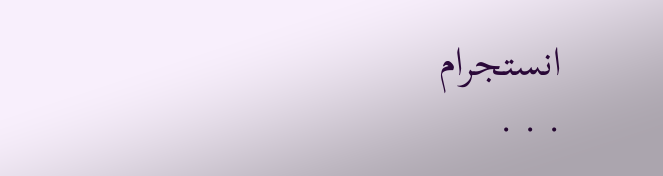انستجرام
. . .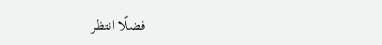فضلًا انتظر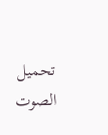تحميل الصوت